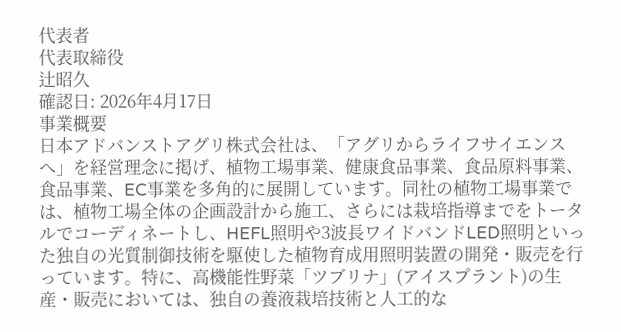代表者
代表取締役
辻昭久
確認日: 2026年4月17日
事業概要
日本アドバンストアグリ株式会社は、「アグリからライフサイエンスへ」を経営理念に掲げ、植物工場事業、健康食品事業、食品原料事業、食品事業、EC事業を多角的に展開しています。同社の植物工場事業では、植物工場全体の企画設計から施工、さらには栽培指導までをトータルでコーディネートし、HEFL照明や3波長ワイドバンドLED照明といった独自の光質制御技術を駆使した植物育成用照明装置の開発・販売を行っています。特に、高機能性野菜「ツブリナ」(アイスプラント)の生産・販売においては、独自の養液栽培技術と人工的な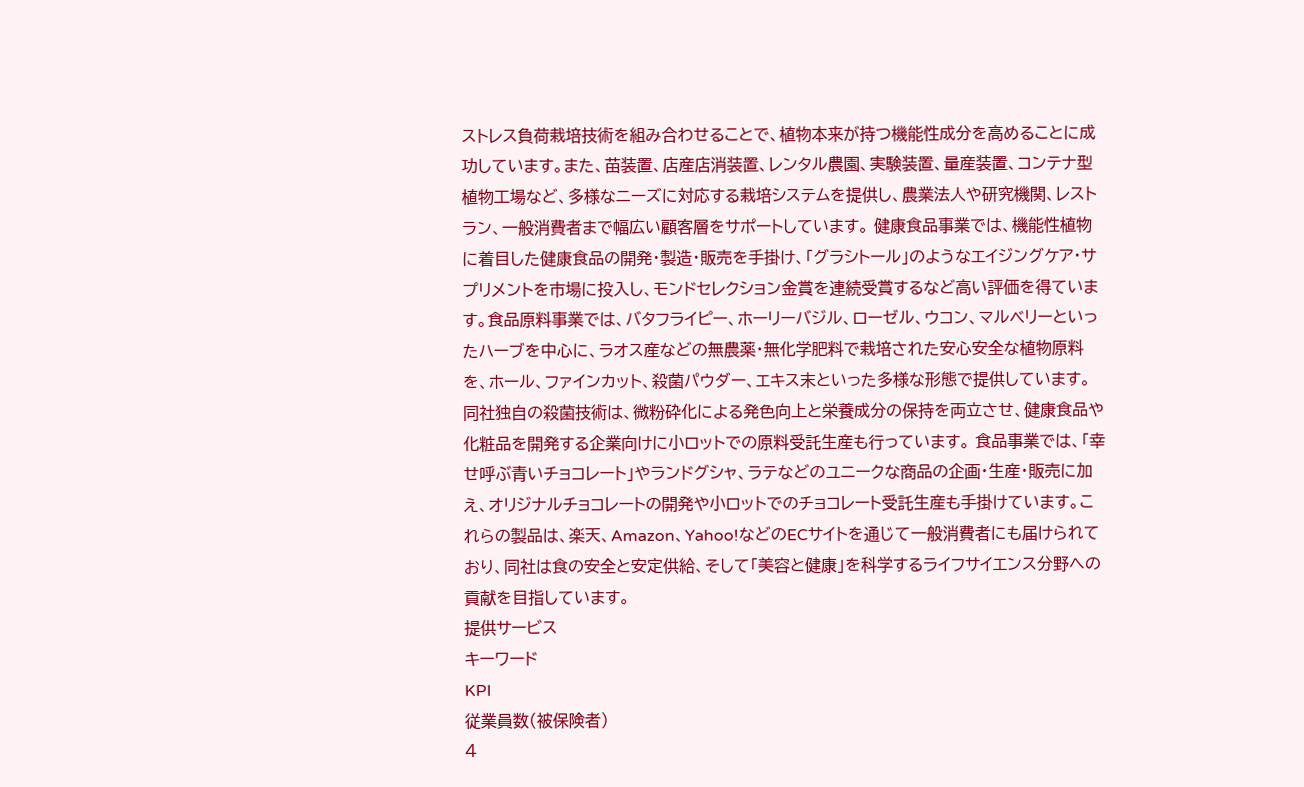ストレス負荷栽培技術を組み合わせることで、植物本来が持つ機能性成分を高めることに成功しています。また、苗装置、店産店消装置、レンタル農園、実験装置、量産装置、コンテナ型植物工場など、多様なニーズに対応する栽培システムを提供し、農業法人や研究機関、レストラン、一般消費者まで幅広い顧客層をサポートしています。 健康食品事業では、機能性植物に着目した健康食品の開発・製造・販売を手掛け、「グラシトール」のようなエイジングケア・サプリメントを市場に投入し、モンドセレクション金賞を連続受賞するなど高い評価を得ています。食品原料事業では、バタフライピー、ホーリーバジル、ローゼル、ウコン、マルベリーといったハーブを中心に、ラオス産などの無農薬・無化学肥料で栽培された安心安全な植物原料を、ホール、ファインカット、殺菌パウダー、エキス末といった多様な形態で提供しています。同社独自の殺菌技術は、微粉砕化による発色向上と栄養成分の保持を両立させ、健康食品や化粧品を開発する企業向けに小ロットでの原料受託生産も行っています。 食品事業では、「幸せ呼ぶ青いチョコレート」やランドグシャ、ラテなどのユニークな商品の企画・生産・販売に加え、オリジナルチョコレートの開発や小ロットでのチョコレート受託生産も手掛けています。これらの製品は、楽天、Amazon、Yahoo!などのECサイトを通じて一般消費者にも届けられており、同社は食の安全と安定供給、そして「美容と健康」を科学するライフサイエンス分野への貢献を目指しています。
提供サービス
キーワード
KPI
従業員数(被保険者)
4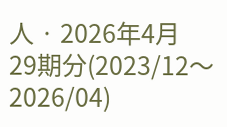人 · 2026年4月
29期分(2023/12〜2026/04)